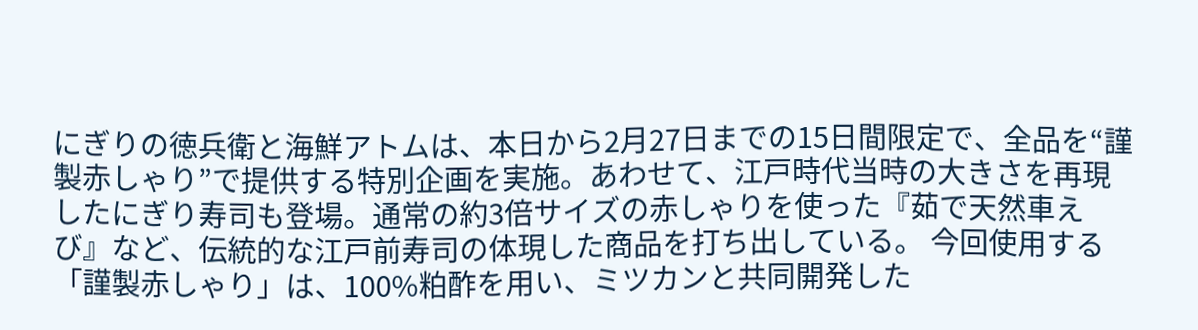にぎりの徳兵衛と海鮮アトムは、本日から2月27日までの15日間限定で、全品を“謹製赤しゃり”で提供する特別企画を実施。あわせて、江戸時代当時の大きさを再現したにぎり寿司も登場。通常の約3倍サイズの赤しゃりを使った『茹で天然車えび』など、伝統的な江戸前寿司の体現した商品を打ち出している。 今回使用する「謹製赤しゃり」は、100%粕酢を用い、ミツカンと共同開発した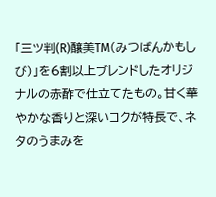「三ツ判(R)醸美TM(みつばんかもしび)」を6割以上ブレンドしたオリジナルの赤酢で仕立てたもの。甘く華やかな香りと深いコクが特長で、ネタのうまみを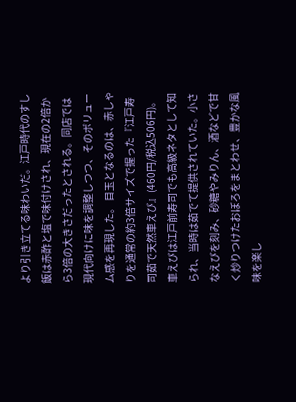より引き立てる味わいだ。江戸時代のすし飯は赤酢と塩で味付けされ、現在の2倍から3倍の大きさだったとされる。同店では現代向けに味を調整しつつ、そのボリューム感を再現した。 目玉となるのは、赤しゃりを通常の約3倍サイズで握った『江戸寿司茹で天然車えび』(460円/税込506円)。車えびは江戸前寿司でも高級ネタとして知られ、当時は茹でて提供されていた。小さなえびを刻み、砂糖やみりん、酒などで甘く炒りつけたおぼろをまとわせ、豊かな風味を楽し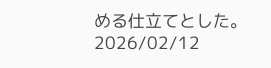める仕立てとした。
2026/02/12